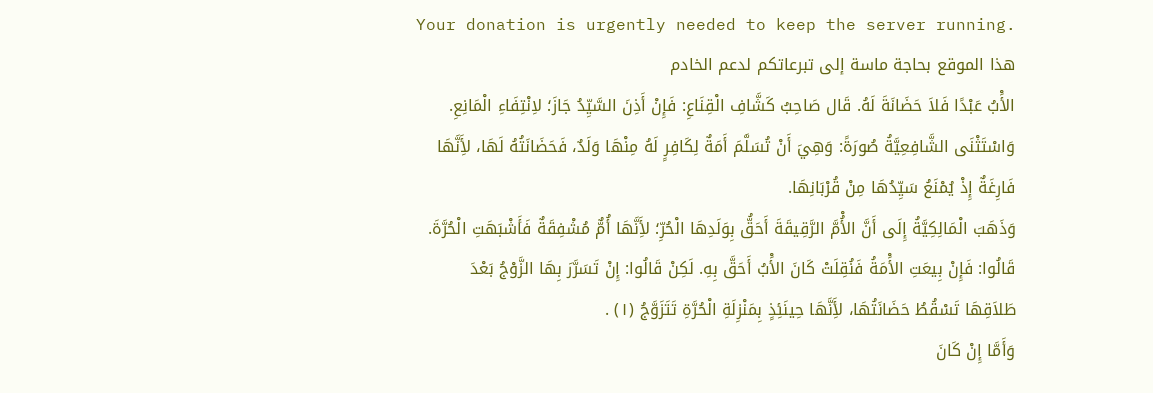Your donation is urgently needed to keep the server running.
هذا الموقع بحاجة ماسة إلى تبرعاتكم لدعم الخادم
الأَْبُ عَبْدًا فَلاَ حَضَانَةَ لَهُ. قَال صَاحِبُ كَشَّافِ الْقِنَاعِ: فَإِنْ أَذِنَ السَّيِّدُ جَازَ؛ لاِنْتِفَاءِ الْمَانِعِ.
وَاسْتَثْنَى الشَّافِعِيَّةُ صُورَةً: وَهِيَ أَنْ تُسَلَّمَ أَمَةٌ لِكَافِرٍ لَهُ مِنْهَا وَلَدٌ، فَحَضَانَتُهُ لَهَا، لأَِنَّهَا فَارِغَةٌ إِذْ يُمْنَعُ سَيِّدُهَا مِنْ قُرْبَانِهَا.
وَذَهَبَ الْمَالِكِيَّةُ إِلَى أَنَّ الأُْمَّ الرَّقِيقَةَ أَحَقُّ بِوَلَدِهَا الْحُرِّ؛ لأَِنَّهَا أُمٌّ مُشْفِقَةٌ فَأَشْبَهَتِ الْحُرَّةَ.
قَالُوا: فَإِنْ بِيعَتِ الأَْمَةُ فَنُقِلَتْ كَانَ الأَْبُ أَحَقَّ بِهِ. لَكِنْ قَالُوا: إِنْ تَسَرَّرَ بِهَا الزَّوْجُ بَعْدَ طَلاَقِهَا تَسْقُطُ حَضَانَتُهَا، لأَِنَّهَا حِينَئِذٍ بِمَنْزِلَةِ الْحُرَّةِ تَتَزَوَّجُ (١) .
وَأَمَّا إِنْ كَانَ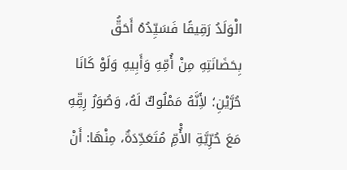الْوَلَدُ رَقِيقًا فَسَيِّدُهُ أَحَقُّ بِحَضَانَتِهِ مِنْ أُمِّهِ وَأَبِيهِ وَلَوْ كَانَا حُرَّيْنِ؛ لأَِنَّهُ مَمْلُوكٌ لَهُ، وَصُوَرُ رِقِّهِ مَعَ حُرِّيَّةِ الأُْمِّ مُتَعَدِّدَةٌ، مِنْهَا: أَنْ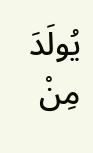يُولَدَ مِنْ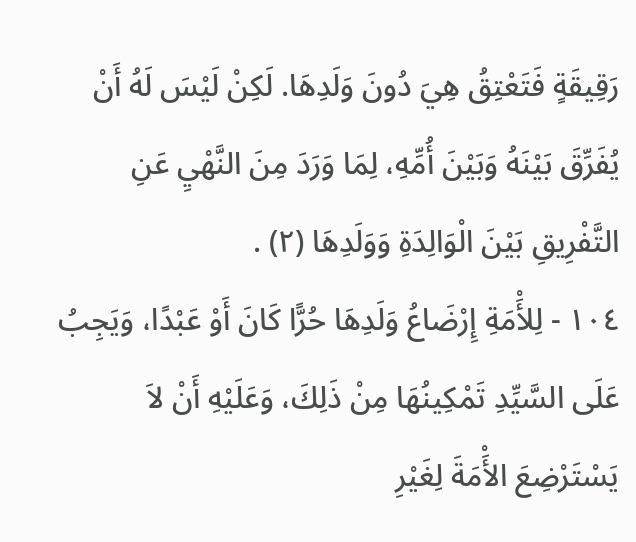رَقِيقَةٍ فَتَعْتِقُ هِيَ دُونَ وَلَدِهَا. لَكِنْ لَيْسَ لَهُ أَنْ يُفَرِّقَ بَيْنَهُ وَبَيْنَ أُمِّهِ، لِمَا وَرَدَ مِنَ النَّهْيِ عَنِ التَّفْرِيقِ بَيْنَ الْوَالِدَةِ وَوَلَدِهَا (٢) .
١٠٤ - لِلأَْمَةِ إِرْضَاعُ وَلَدِهَا حُرًّا كَانَ أَوْ عَبْدًا، وَيَجِبُ عَلَى السَّيِّدِ تَمْكِينُهَا مِنْ ذَلِكَ، وَعَلَيْهِ أَنْ لاَ يَسْتَرْضِعَ الأَْمَةَ لِغَيْرِ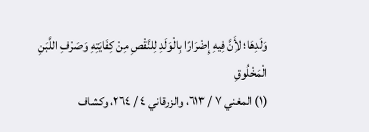وَلَدِهَا؛ لأَِنَّ فِيهِ إِضْرَارًا بِالْوَلَدِ لِلنَّقْصِ مِنْ كِفَايَتِهِ وَصَرْفِ اللَّبَنِ الْمَخْلُوقِ
(١) المغني ٧ / ٦١٣، والزرقاني ٤ / ٢٦٤، وكشاف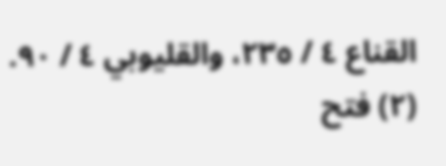القناع ٤ / ٢٣٥، والقليوبي ٤ / ٩٠.
(٢) فتح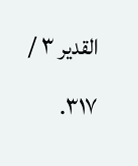القدير ٣ / ٣١٧.